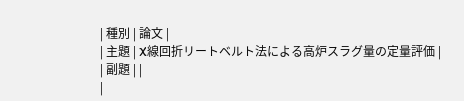| 種別 | 論文 |
| 主題 | X線回折リートベルト法による高炉スラグ量の定量評価 |
| 副題 | |
|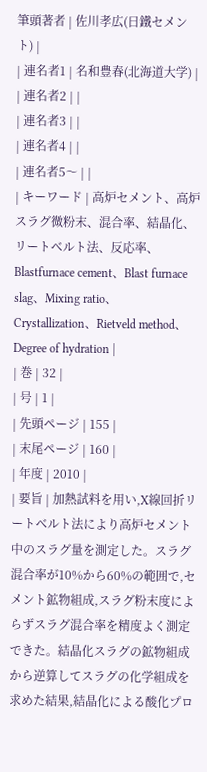筆頭著者 | 佐川孝広(日鐵セメント) |
| 連名者1 | 名和豊春(北海道大学) |
| 連名者2 | |
| 連名者3 | |
| 連名者4 | |
| 連名者5〜 | |
| キーワード | 高炉セメント、高炉スラグ微粉末、混合率、結晶化、リートベルト法、反応率、Blastfurnace cement、Blast furnace slag、Mixing ratio、Crystallization、Rietveld method、Degree of hydration |
| 巻 | 32 |
| 号 | 1 |
| 先頭ページ | 155 |
| 末尾ページ | 160 |
| 年度 | 2010 |
| 要旨 | 加熱試料を用い,X線回折リートベルト法により高炉セメント中のスラグ量を測定した。スラグ混合率が10%から60%の範囲で,セメント鉱物組成,スラグ粉末度によらずスラグ混合率を精度よく測定できた。結晶化スラグの鉱物組成から逆算してスラグの化学組成を求めた結果,結晶化による酸化プロ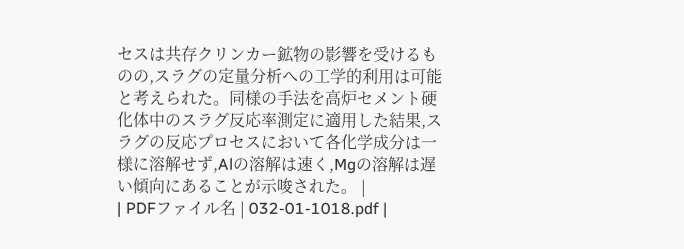セスは共存クリンカー鉱物の影響を受けるものの,スラグの定量分析への工学的利用は可能と考えられた。同様の手法を高炉セメント硬化体中のスラグ反応率測定に適用した結果,スラグの反応プロセスにおいて各化学成分は一様に溶解せず,Alの溶解は速く,Mgの溶解は遅い傾向にあることが示唆された。 |
| PDFファイル名 | 032-01-1018.pdf |